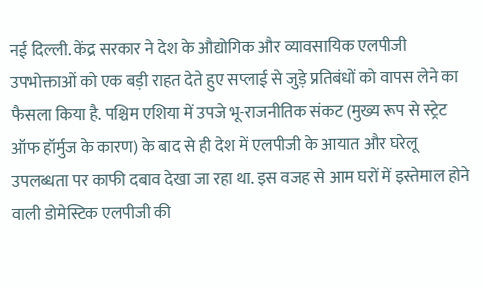नई दिल्ली. केंद्र सरकार ने देश के औद्योगिक और व्यावसायिक एलपीजी उपभोक्ताओं को एक बड़ी राहत देते हुए सप्लाई से जुड़े प्रतिबंधों को वापस लेने का फैसला किया है. पश्चिम एशिया में उपजे भू-राजनीतिक संकट (मुख्य रूप से स्ट्रेट ऑफ हॉर्मुज के कारण) के बाद से ही देश में एलपीजी के आयात और घरेलू उपलब्धता पर काफी दबाव देखा जा रहा था. इस वजह से आम घरों में इस्तेमाल होने वाली डोमेस्टिक एलपीजी की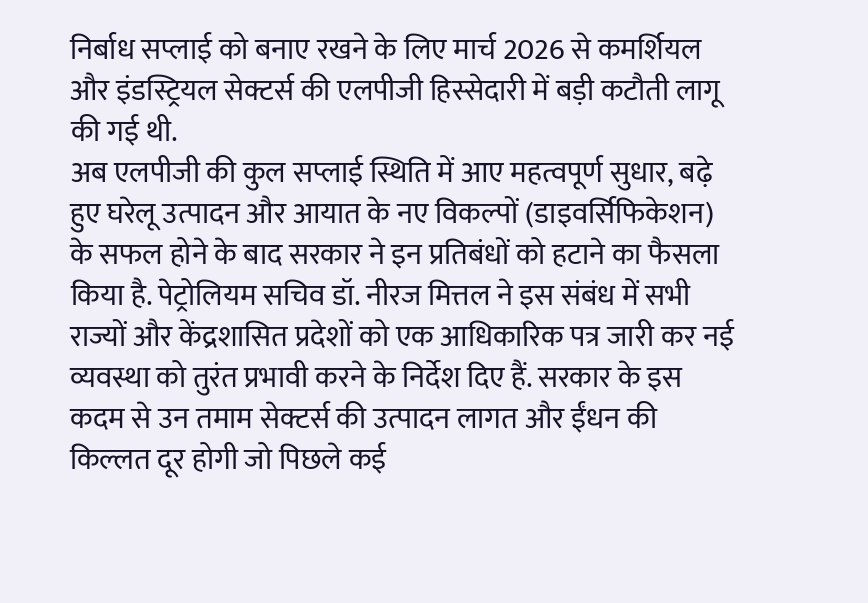निर्बाध सप्लाई को बनाए रखने के लिए मार्च 2026 से कमर्शियल और इंडस्ट्रियल सेक्टर्स की एलपीजी हिस्सेदारी में बड़ी कटौती लागू की गई थी.
अब एलपीजी की कुल सप्लाई स्थिति में आए महत्वपूर्ण सुधार, बढ़े हुए घरेलू उत्पादन और आयात के नए विकल्पों (डाइवर्सिफिकेशन) के सफल होने के बाद सरकार ने इन प्रतिबंधों को हटाने का फैसला किया है. पेट्रोलियम सचिव डॉ. नीरज मित्तल ने इस संबंध में सभी राज्यों और केंद्रशासित प्रदेशों को एक आधिकारिक पत्र जारी कर नई व्यवस्था को तुरंत प्रभावी करने के निर्देश दिए हैं. सरकार के इस कदम से उन तमाम सेक्टर्स की उत्पादन लागत और ईंधन की किल्लत दूर होगी जो पिछले कई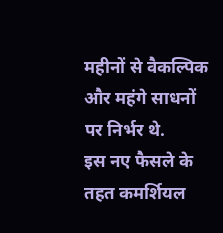महीनों से वैकल्पिक और महंगे साधनों पर निर्भर थे.
इस नए फैसले के तहत कमर्शियल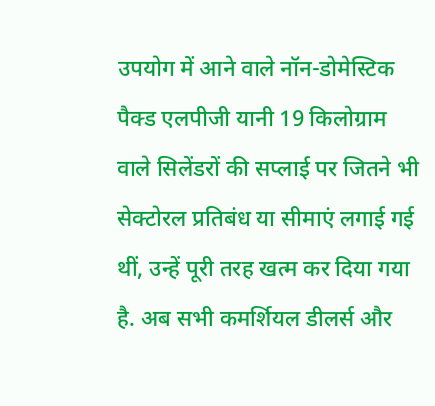उपयोग में आने वाले नॉन-डोमेस्टिक पैक्ड एलपीजी यानी 19 किलोग्राम वाले सिलेंडरों की सप्लाई पर जितने भी सेक्टोरल प्रतिबंध या सीमाएं लगाई गई थीं, उन्हें पूरी तरह खत्म कर दिया गया है. अब सभी कमर्शियल डीलर्स और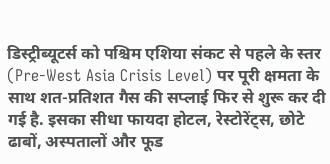डिस्ट्रीब्यूटर्स को पश्चिम एशिया संकट से पहले के स्तर (Pre-West Asia Crisis Level) पर पूरी क्षमता के साथ शत-प्रतिशत गैस की सप्लाई फिर से शुरू कर दी गई है. इसका सीधा फायदा होटल, रेस्टोरेंट्स, छोटे ढाबों, अस्पतालों और फूड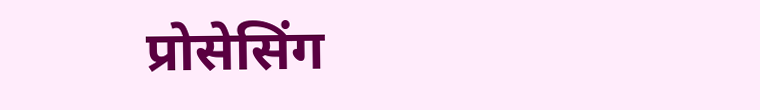प्रोसेसिंग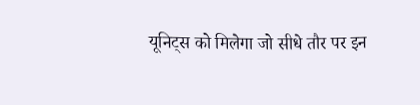यूनिट्स को मिलेगा जो सीधे तौर पर इन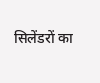सिलेंडरों का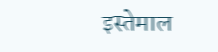इस्तेमाल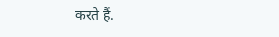करते हैं.